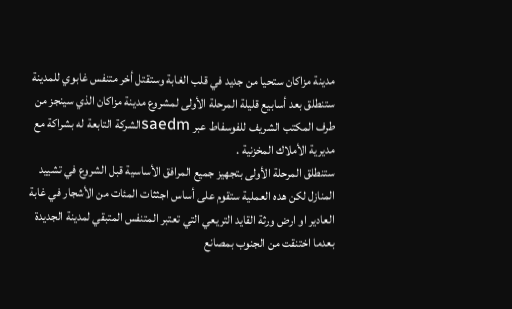مدينة مزاكان ستحيا من جديد في قلب الغابة وستقتل أخر متنفس غابوي للمدينة
ستنطلق بعد أسابيع قليلة المرحلة الأولى لمشروع مدينة مزاكان الذي سينجز من طرف المكتب الشريف للفوسفاط عبر saedmالشركة التابعة له بشراكة مع مديرية الأملاك المخزنية .
ستنطلق المرحلة الأولى بتجهيز جميع المرافق الأساسية قبل الشروع في تشييد المنازل لكن هده العملية ستقوم على أساس اجثثات المئات من الأشجار في غابة العادير او ارض ورثة القايد التريعي التي تعتبر المتنفس المتبقي لمدينة الجديدة بعدما اختنقت من الجنوب بمصانع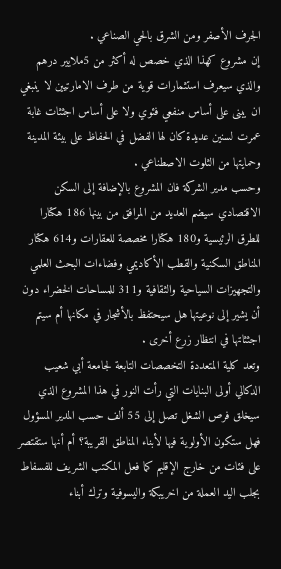الجرف الأصفر ومن الشرق بالحي الصناعي .
إن مشروع كهذا الذي خصص له أكثر من 5ملايير درهم والذي سيعرف استثمارات قوية من طرف الامارتيين لا ينبغي ان يبنى على أساس منفعي فئوي ولا على أساس اجثثات غابة عمرت لسنين عديدة كان لها الفضل في الحفاظ على بيئة المدينة وحمايتها من الثلوت الاصطناعي .
وحسب مدير الشركة فان المشروع بالإضافة إلى السكن الاقتصادي سيضم العديد من المرافق من بينها 186 هكتارا للطرق الرئيسية و180 هكتارا مخصصة للعقارات و614 هكتار المناطق السكنية والقطب الأكاديمي وفضاءات البحث العلمي والتجهيزات السياحية والثقافية و311 للمساحات الخضراء دون أن يشير إلى نوعيتها هل سيحتفظ بالأشجار في مكانها أم سيتم اجثثاتها في انتظار زرع أخرى .
وتعد كلية المتعددة التخصصات التابعة لجامعة أبي شعيب الدكالي أولى البنايات التي رأت النور في هذا المشروع الذي سيخلق فرص الشغل تصل إلى 55 ألف حسب المدير المسؤول فهل ستكون الأولوية فيها لأبناء المناطق القريبة؟ أم أنها ستقتصر على فئات من خارج الإقليم كما فعل المكتب الشريف للفسفاط بجلب اليد العملة من اخريبكة واليسوفية وترك أبناء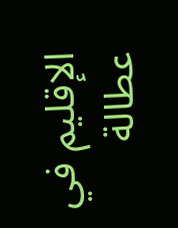الإقليم في عطالة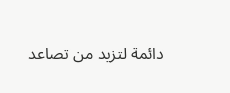دائمة لتزيد من تصاعد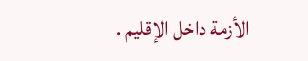الأزمة داخل الإقليم .